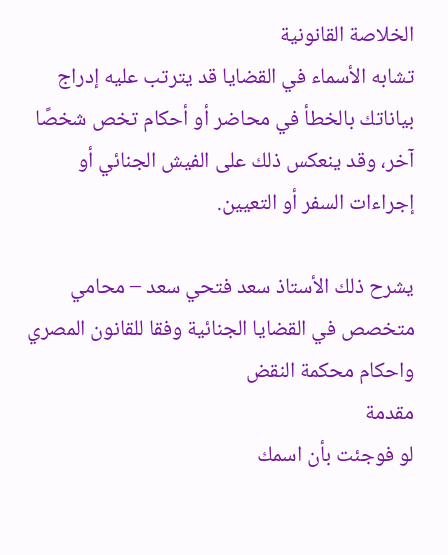الخلاصة القانونية
تشابه الأسماء في القضايا قد يترتب عليه إدراج بياناتك بالخطأ في محاضر أو أحكام تخص شخصًا آخر، وقد ينعكس ذلك على الفيش الجنائي أو إجراءات السفر أو التعيين.

يشرح ذلك الأستاذ سعد فتحي سعد – محامي متخصص في القضايا الجنائية وفقا للقانون المصري واحكام محكمة النقض
مقدمة
لو فوجئت بأن اسمك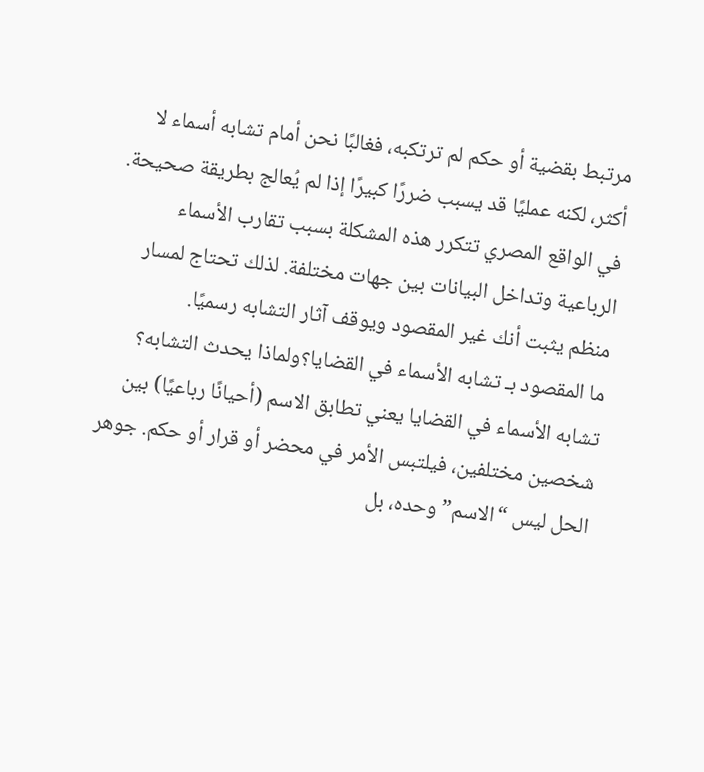مرتبط بقضية أو حكم لم ترتكبه، فغالبًا نحن أمام تشابه أسماء لا أكثر، لكنه عمليًا قد يسبب ضررًا كبيرًا إذا لم يُعالج بطريقة صحيحة. في الواقع المصري تتكرر هذه المشكلة بسبب تقارب الأسماء الرباعية وتداخل البيانات بين جهات مختلفة. لذلك تحتاج لمسار منظم يثبت أنك غير المقصود ويوقف آثار التشابه رسميًا.
ما المقصود بـ تشابه الأسماء في القضايا؟ولماذا يحدث التشابه؟
تشابه الأسماء في القضايا يعني تطابق الاسم (أحيانًا رباعيًا) بين شخصين مختلفين، فيلتبس الأمر في محضر أو قرار أو حكم. جوهر الحل ليس “الاسم” وحده، بل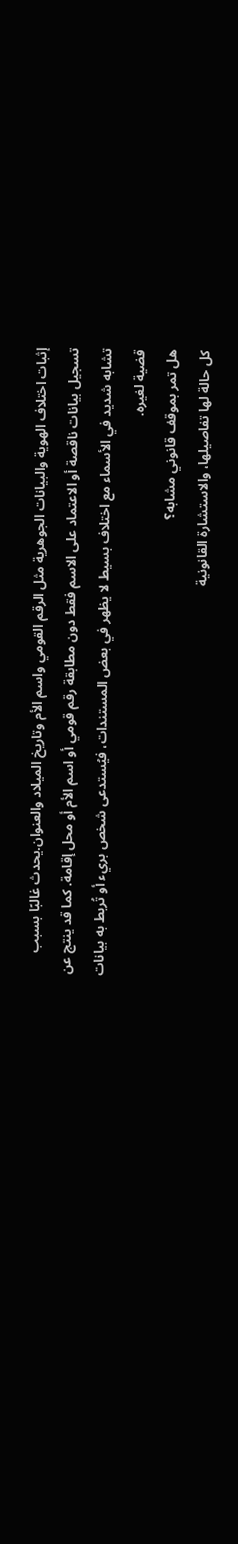إثبات اختلاف الهوية والبيانات الجوهرية مثل الرقم القومي واسم الأم وتاريخ الميلاد والعنوان.يحدث غالبًا بسبب تسجيل بيانات ناقصة أو الاعتماد على الاسم فقط دون مطابقة رقم قومي أو اسم الأم أو محل إقامة. كما قد ينتج عن تشابه شديد في الأسماء مع اختلاف بسيط لا يظهر في بعض المستندات، فيُستدعى شخص بريء أو تُربط به بيانات قضية لغيره.
هل تمر بموقف قانوني مشابه؟
كل حالة لها تفاصيلها، والاستشارة القانونية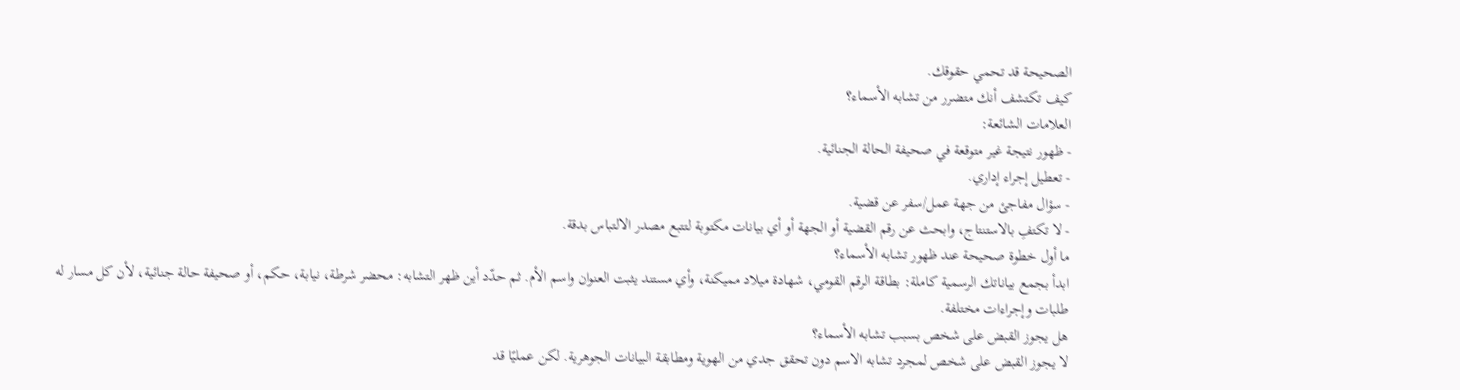الصحيحة قد تحمي حقوقك.
كيف تكتشف أنك متضرر من تشابه الأسماء؟
العلامات الشائعة:
- ظهور نتيجة غير متوقعة في صحيفة الحالة الجنائية.
- تعطيل إجراء إداري.
- سؤال مفاجئ من جهة عمل/سفر عن قضية.
- لا تكتفِ بالاستنتاج، وابحث عن رقم القضية أو الجهة أو أي بيانات مكتوبة لتتبع مصدر الالتباس بدقة.
ما أول خطوة صحيحة عند ظهور تشابه الأسماء؟
ابدأ بجمع بياناتك الرسمية كاملة: بطاقة الرقم القومي، شهادة ميلاد مميكنة، وأي مستند يثبت العنوان واسم الأم. ثم حدّد أين ظهر التشابه: محضر شرطة، نيابة، حكم، أو صحيفة حالة جنائية، لأن كل مسار له طلبات وإجراءات مختلفة.
هل يجوز القبض على شخص بسبب تشابه الأسماء؟
لا يجوز القبض على شخص لمجرد تشابه الاسم دون تحقق جدي من الهوية ومطابقة البيانات الجوهرية. لكن عمليًا قد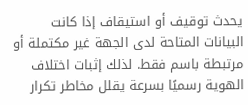يحدث توقيف أو استيقاف إذا كانت البيانات المتاحة لدى الجهة غير مكتملة أو مرتبطة باسم فقط. لذلك إثبات اختلاف الهوية رسميًا بسرعة يقلل مخاطر تكرار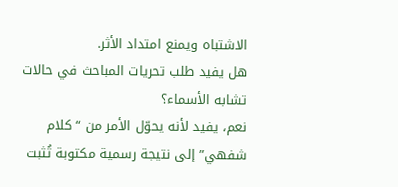الاشتباه ويمنع امتداد الأثر.
هل يفيد طلب تحريات المباحث في حالات تشابه الأسماء؟
نعم، يفيد لأنه يحوّل الأمر من “كلام شفهي” إلى نتيجة رسمية مكتوبة تُثبت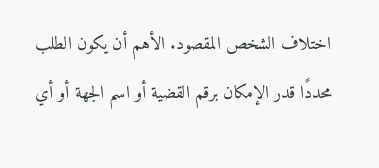اختلاف الشخص المقصود. الأهم أن يكون الطلب محددًا قدر الإمكان برقم القضية أو اسم الجهة أو أي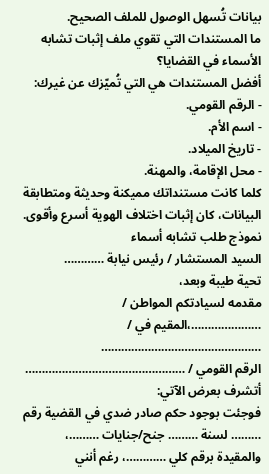بيانات تُسهل الوصول للملف الصحيح.
ما المستندات التي تقوي ملف إثبات تشابه الأسماء في القضايا؟
أفضل المستندات هي التي تُميّزك عن غيرك:
- الرقم القومي.
- اسم الأم.
- تاريخ الميلاد.
- محل الإقامة، والمهنة.
كلما كانت مستنداتك مميكنة وحديثة ومتطابقة البيانات، كان إثبات اختلاف الهوية أسرع وأقوى.
نموذج طلب تشابه أسماء
السيد المستشار / رئيس نيابة …………
تحية طيبة وبعد،
مقدمه لسيادتكم المواطن / …………………،المقيم في / …………………………………………
الرقم القومي / …………………………………………
أتشرف بعرض الآتي:
فوجئت بوجود حكم صادر ضدي في القضية رقم ……… لسنة ……… جنح/جنايات ………، والمقيدة برقم كلي …………، رغم أنني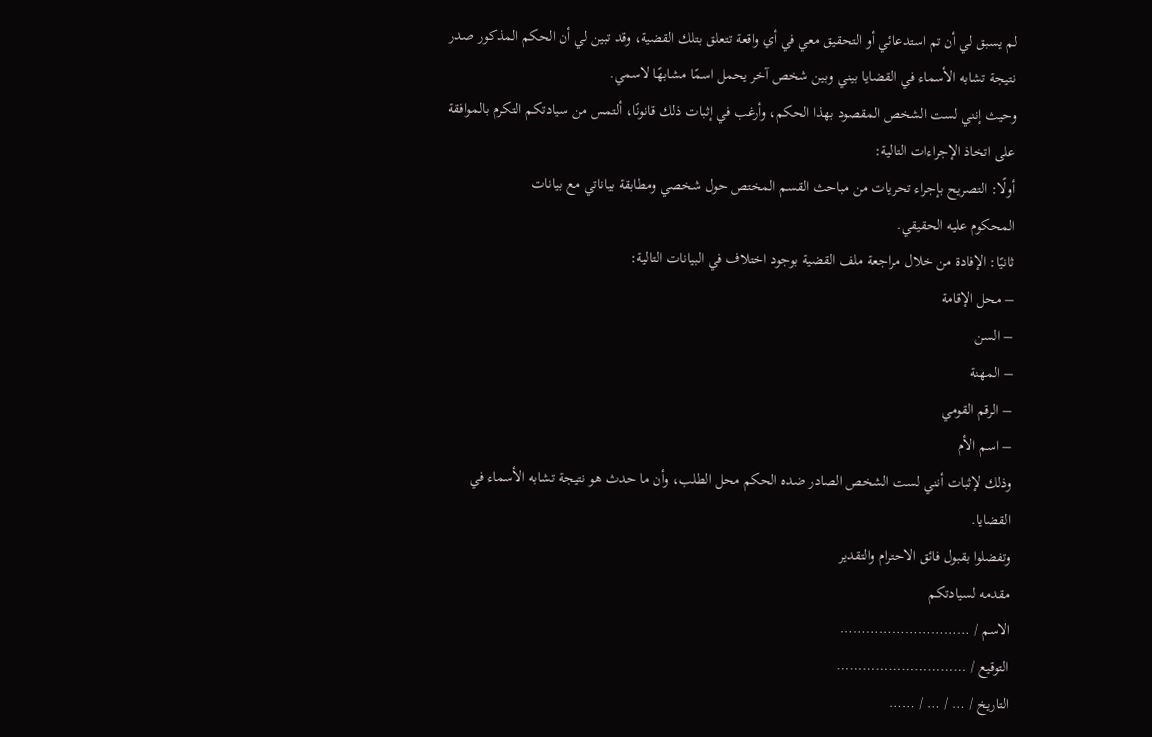لم يسبق لي أن تم استدعائي أو التحقيق معي في أي واقعة تتعلق بتلك القضية، وقد تبين لي أن الحكم المذكور صدر نتيجة تشابه الأسماء في القضايا بيني وبين شخص آخر يحمل اسمًا مشابهًا لاسمي.
وحيث إنني لست الشخص المقصود بهذا الحكم، وأرغب في إثبات ذلك قانونًا، ألتمس من سيادتكم التكرم بالموافقة على اتخاذ الإجراءات التالية:
أولًا: التصريح بإجراء تحريات من مباحث القسم المختص حول شخصي ومطابقة بياناتي مع بيانات
المحكوم عليه الحقيقي.
ثانيًا: الإفادة من خلال مراجعة ملف القضية بوجود اختلاف في البيانات التالية:
– محل الإقامة
– السن
– المهنة
– الرقم القومي
– اسم الأم
وذلك لإثبات أنني لست الشخص الصادر ضده الحكم محل الطلب، وأن ما حدث هو نتيجة تشابه الأسماء في القضايا.
وتفضلوا بقبول فائق الاحترام والتقدير
مقدمه لسيادتكم
الاسم / …………………………
التوقيع / …………………………
التاريخ / … / … / ……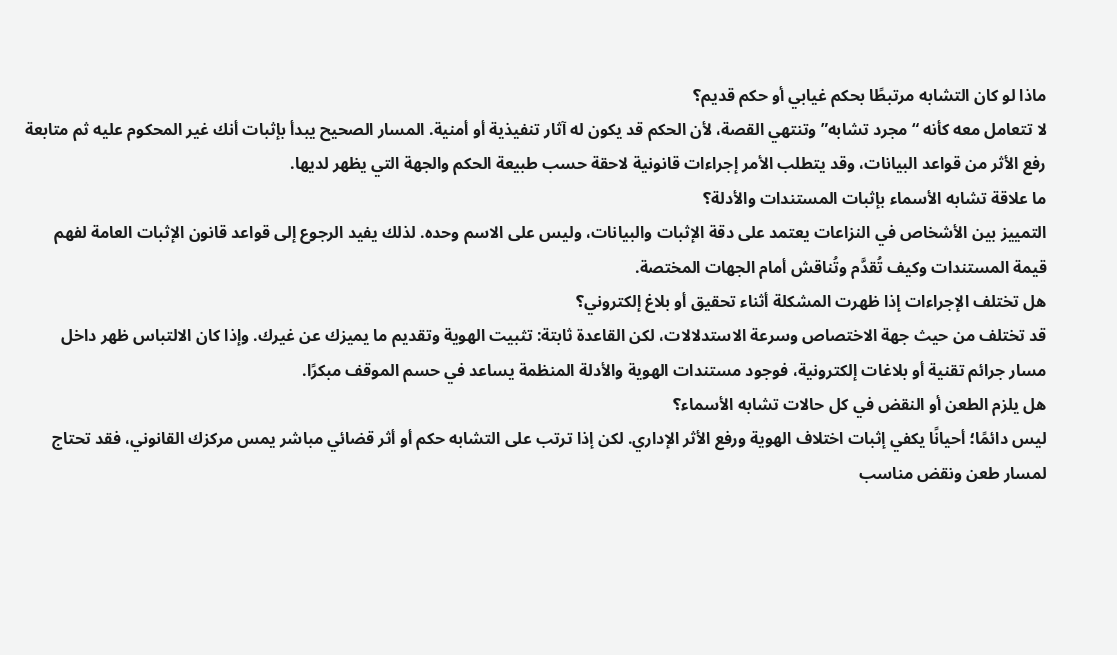ماذا لو كان التشابه مرتبطًا بحكم غيابي أو حكم قديم؟
لا تتعامل معه كأنه “مجرد تشابه” وتنتهي القصة، لأن الحكم قد يكون له آثار تنفيذية أو أمنية. المسار الصحيح يبدأ بإثبات أنك غير المحكوم عليه ثم متابعة رفع الأثر من قواعد البيانات، وقد يتطلب الأمر إجراءات قانونية لاحقة حسب طبيعة الحكم والجهة التي يظهر لديها.
ما علاقة تشابه الأسماء بإثبات المستندات والأدلة؟
التمييز بين الأشخاص في النزاعات يعتمد على دقة الإثبات والبيانات، وليس على الاسم وحده. لذلك يفيد الرجوع إلى قواعد قانون الإثبات العامة لفهم قيمة المستندات وكيف تُقدَّم وتُناقش أمام الجهات المختصة.
هل تختلف الإجراءات إذا ظهرت المشكلة أثناء تحقيق أو بلاغ إلكتروني؟
قد تختلف من حيث جهة الاختصاص وسرعة الاستدلالات، لكن القاعدة ثابتة: تثبيت الهوية وتقديم ما يميزك عن غيرك. وإذا كان الالتباس ظهر داخل مسار جرائم تقنية أو بلاغات إلكترونية، فوجود مستندات الهوية والأدلة المنظمة يساعد في حسم الموقف مبكرًا.
هل يلزم الطعن أو النقض في كل حالات تشابه الأسماء؟
ليس دائمًا؛ أحيانًا يكفي إثبات اختلاف الهوية ورفع الأثر الإداري. لكن إذا ترتب على التشابه حكم أو أثر قضائي مباشر يمس مركزك القانوني، فقد تحتاج لمسار طعن ونقض مناسب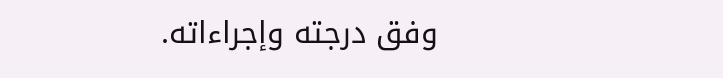وفق درجته وإجراءاته.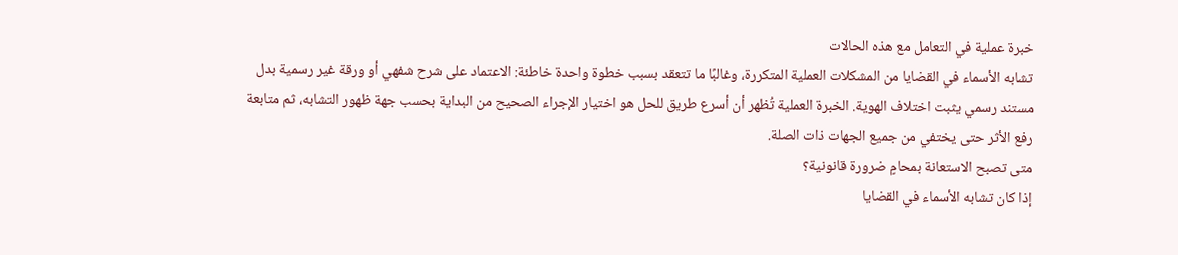خبرة عملية في التعامل مع هذه الحالات
تشابه الأسماء في القضايا من المشكلات العملية المتكررة، وغالبًا ما تتعقد بسبب خطوة واحدة خاطئة: الاعتماد على شرح شفهي أو ورقة غير رسمية بدل مستند رسمي يثبت اختلاف الهوية. الخبرة العملية تُظهر أن أسرع طريق للحل هو اختيار الإجراء الصحيح من البداية بحسب جهة ظهور التشابه، ثم متابعة رفع الأثر حتى يختفي من جميع الجهات ذات الصلة.
متى تصبح الاستعانة بمحامٍ ضرورة قانونية؟
إذا كان تشابه الأسماء في القضايا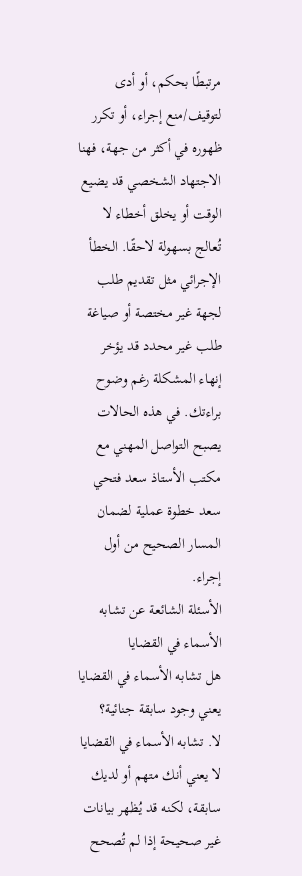مرتبطًا بحكم، أو أدى لتوقيف/منع إجراء، أو تكرر ظهوره في أكثر من جهة، فهنا الاجتهاد الشخصي قد يضيع الوقت أو يخلق أخطاء لا تُعالج بسهولة لاحقًا. الخطأ الإجرائي مثل تقديم طلب لجهة غير مختصة أو صياغة طلب غير محدد قد يؤخر إنهاء المشكلة رغم وضوح براءتك. في هذه الحالات يصبح التواصل المهني مع مكتب الأستاذ سعد فتحي سعد خطوة عملية لضمان المسار الصحيح من أول إجراء.
الأسئلة الشائعة عن تشابه الأسماء في القضايا
هل تشابه الأسماء في القضايا يعني وجود سابقة جنائية؟
لا. تشابه الأسماء في القضايا لا يعني أنك متهم أو لديك سابقة، لكنه قد يُظهر بيانات غير صحيحة إذا لم تُصحح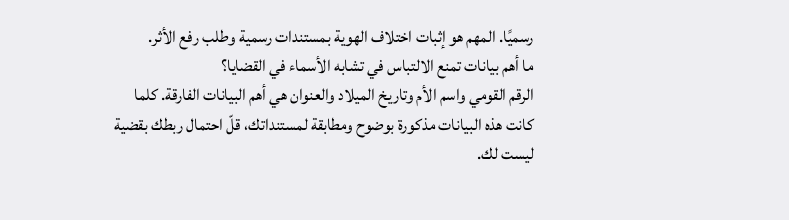رسميًا. المهم هو إثبات اختلاف الهوية بمستندات رسمية وطلب رفع الأثر.
ما أهم بيانات تمنع الالتباس في تشابه الأسماء في القضايا؟
الرقم القومي واسم الأم وتاريخ الميلاد والعنوان هي أهم البيانات الفارقة. كلما كانت هذه البيانات مذكورة بوضوح ومطابقة لمستنداتك، قلّ احتمال ربطك بقضية ليست لك.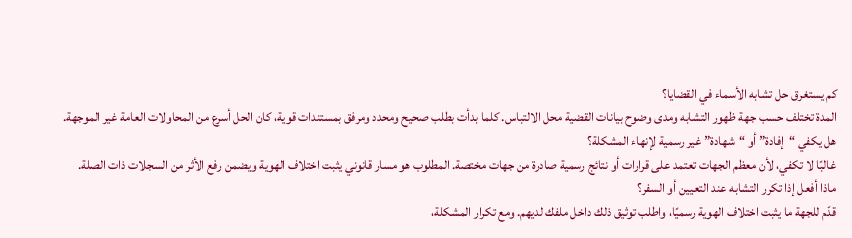كم يستغرق حل تشابه الأسماء في القضايا؟
المدة تختلف حسب جهة ظهور التشابه ومدى وضوح بيانات القضية محل الالتباس. كلما بدأت بطلب صحيح ومحدد ومرفق بمستندات قوية، كان الحل أسرع من المحاولات العامة غير الموجهة.
هل يكفي “إفادة” أو “شهادة” غير رسمية لإنهاء المشكلة؟
غالبًا لا تكفي، لأن معظم الجهات تعتمد على قرارات أو نتائج رسمية صادرة من جهات مختصة. المطلوب هو مسار قانوني يثبت اختلاف الهوية ويضمن رفع الأثر من السجلات ذات الصلة.
ماذا أفعل إذا تكرر التشابه عند التعيين أو السفر؟
قدّم للجهة ما يثبت اختلاف الهوية رسميًا، واطلب توثيق ذلك داخل ملفك لديهم. ومع تكرار المشكلة،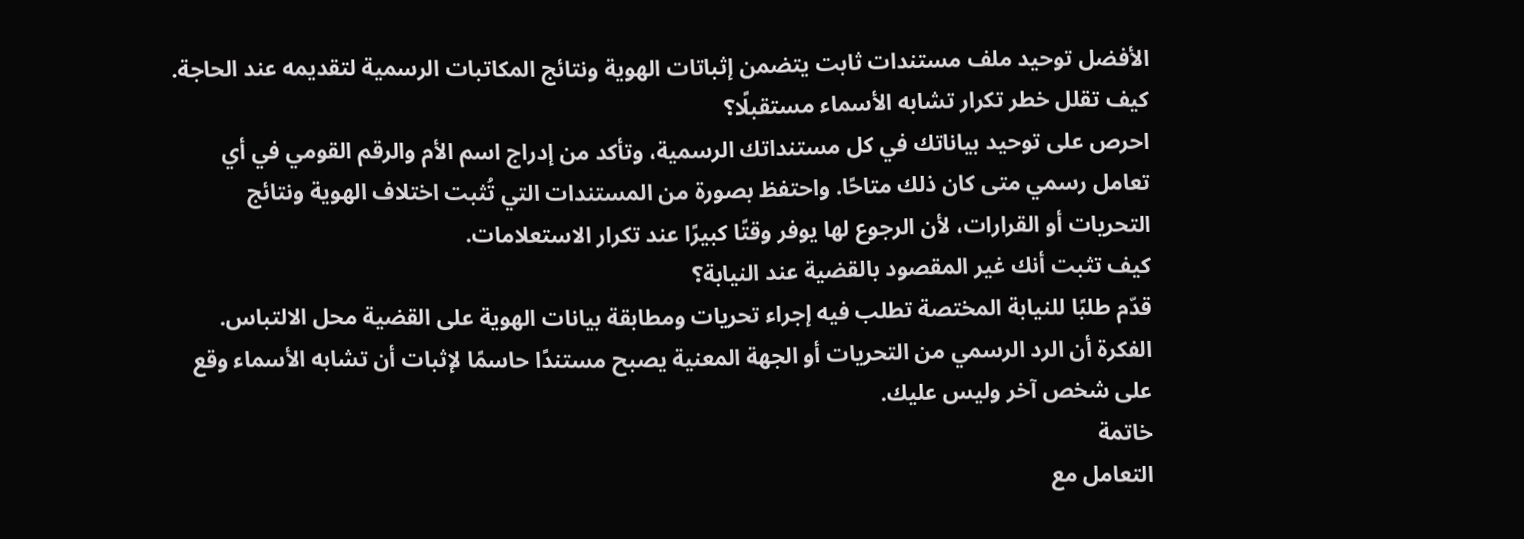الأفضل توحيد ملف مستندات ثابت يتضمن إثباتات الهوية ونتائج المكاتبات الرسمية لتقديمه عند الحاجة.
كيف تقلل خطر تكرار تشابه الأسماء مستقبلًا؟
احرص على توحيد بياناتك في كل مستنداتك الرسمية، وتأكد من إدراج اسم الأم والرقم القومي في أي تعامل رسمي متى كان ذلك متاحًا. واحتفظ بصورة من المستندات التي تُثبت اختلاف الهوية ونتائج التحريات أو القرارات، لأن الرجوع لها يوفر وقتًا كبيرًا عند تكرار الاستعلامات.
كيف تثبت أنك غير المقصود بالقضية عند النيابة؟
قدّم طلبًا للنيابة المختصة تطلب فيه إجراء تحريات ومطابقة بيانات الهوية على القضية محل الالتباس. الفكرة أن الرد الرسمي من التحريات أو الجهة المعنية يصبح مستندًا حاسمًا لإثبات أن تشابه الأسماء وقع على شخص آخر وليس عليك.
خاتمة
التعامل مع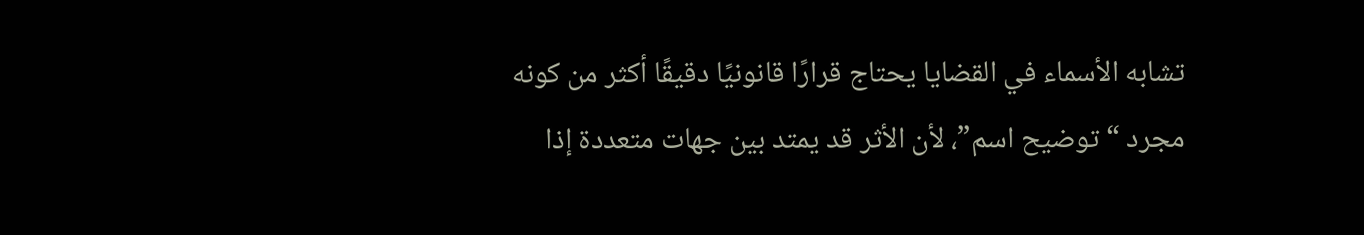تشابه الأسماء في القضايا يحتاج قرارًا قانونيًا دقيقًا أكثر من كونه مجرد “توضيح اسم”، لأن الأثر قد يمتد بين جهات متعددة إذا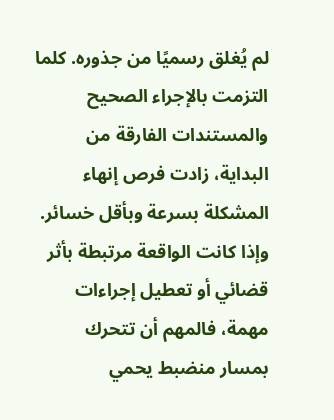لم يُغلق رسميًا من جذوره. كلما التزمت بالإجراء الصحيح والمستندات الفارقة من البداية، زادت فرص إنهاء المشكلة بسرعة وبأقل خسائر. وإذا كانت الواقعة مرتبطة بأثر قضائي أو تعطيل إجراءات مهمة، فالمهم أن تتحرك بمسار منضبط يحمي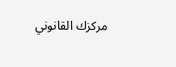مركزك القانوني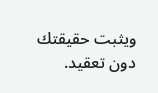ويثبت حقيقتك دون تعقيد.